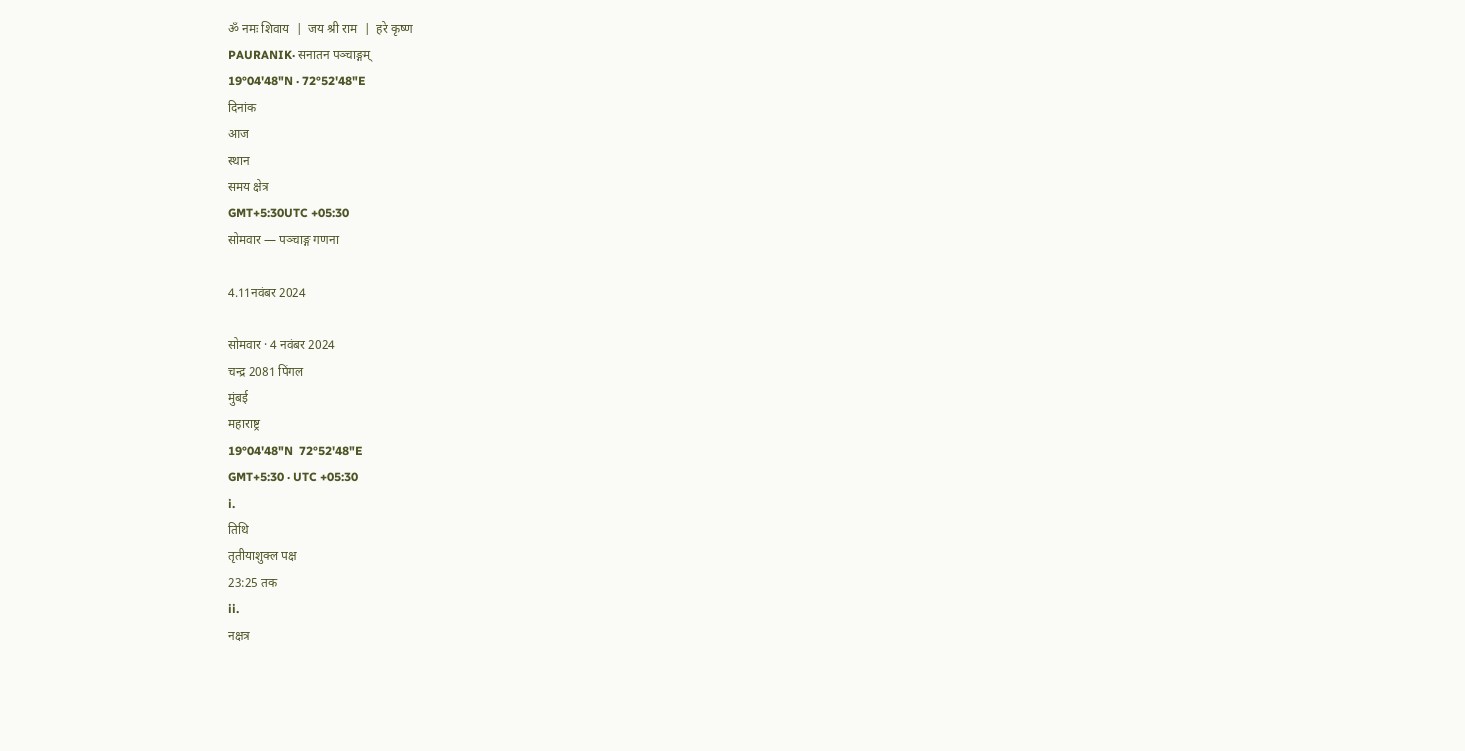ॐ नमः शिवाय  |  जय श्री राम  |  हरे कृष्ण
PAURANIK· सनातन पञ्चाङ्गम्
19°04'48"N · 72°52'48"E
दिनांक
आज
स्थान
समय क्षेत्र
GMT+5:30UTC +05:30
सोमवार — पञ्चाङ्ग गणना

4.11नवंबर 2024

सोमवार · 4 नवंबर 2024
चन्द्र 2081 पिंगल
मुंबई
महाराष्ट्र
19°04'48"N  72°52'48"E
GMT+5:30 · UTC +05:30
i.
तिथि
तृतीयाशुक्ल पक्ष
23:25 तक
ii.
नक्षत्र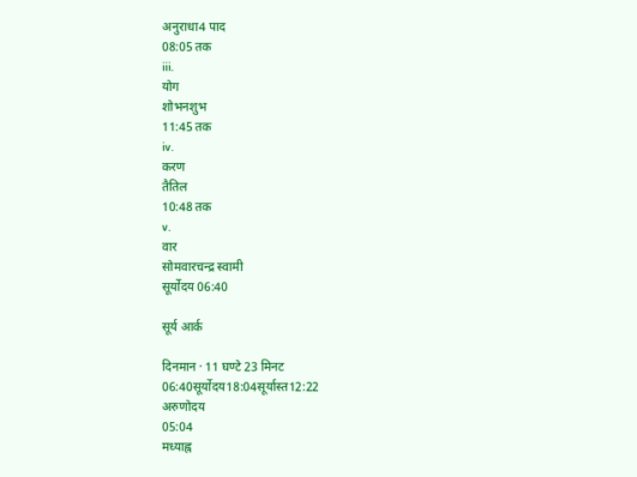अनुराधा4 पाद
08:05 तक
iii.
योग
शोभनशुभ
11:45 तक
iv.
करण
तैतिल
10:48 तक
v.
वार
सोमवारचन्द्र स्वामी
सूर्योदय 06:40

सूर्य आर्क

दिनमान · 11 घण्टे 23 मिनट
06:40सूर्योदय18:04सूर्यास्त12:22
अरुणोदय
05:04
मध्याह्न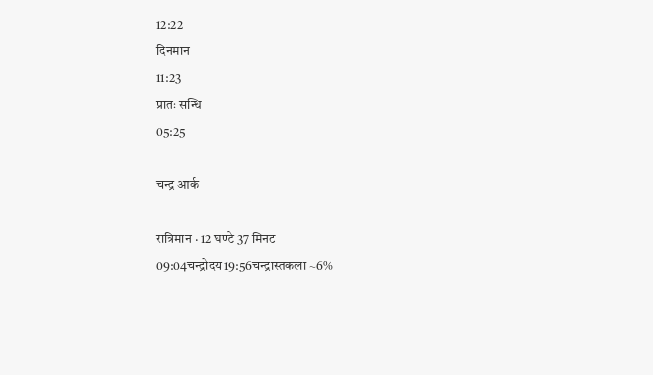12:22
दिनमान
11:23
प्रातः सन्धि
05:25

चन्द्र आर्क

रात्रिमान · 12 घण्टे 37 मिनट
09:04चन्द्रोदय19:56चन्द्रास्तकला ~6%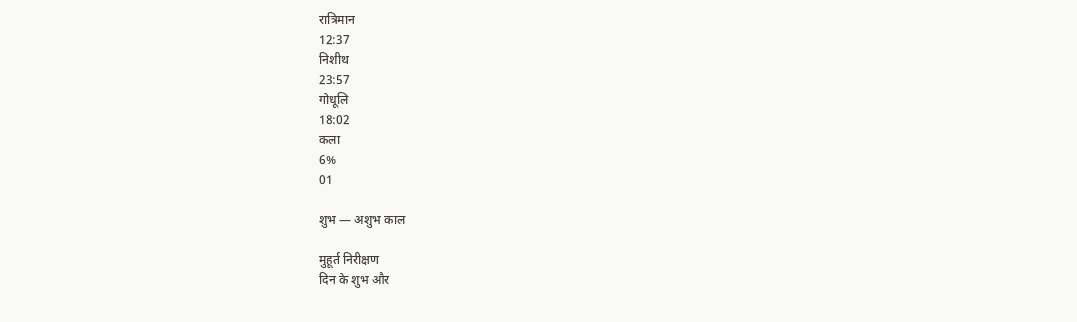रात्रिमान
12:37
निशीथ
23:57
गोधूलि
18:02
कला
6%
01

शुभ — अशुभ काल

मुहूर्त निरीक्षण
दिन के शुभ और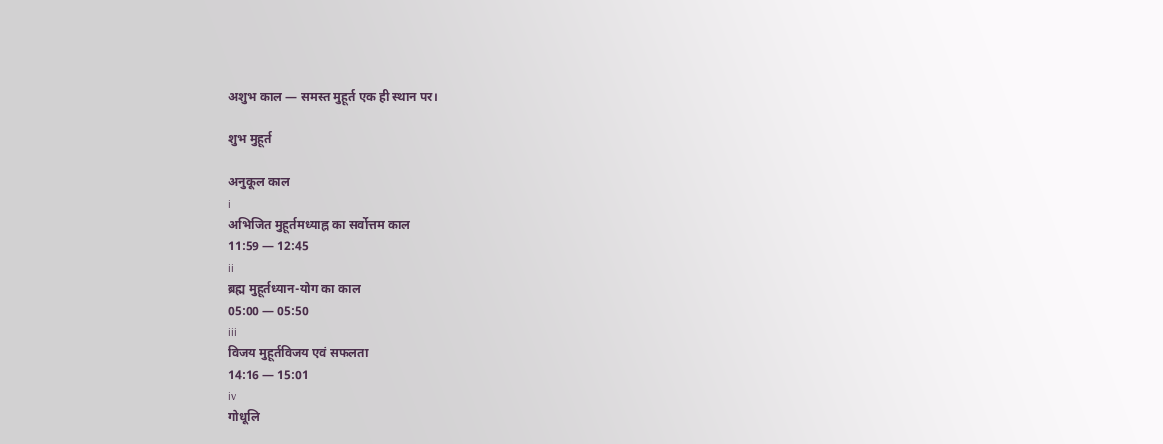अशुभ काल — समस्त मुहूर्त एक ही स्थान पर।

शुभ मुहूर्त

अनुकूल काल
i
अभिजित मुहूर्तमध्याह्न का सर्वोत्तम काल
11:59 — 12:45
ii
ब्रह्म मुहूर्तध्यान-योग का काल
05:00 — 05:50
iii
विजय मुहूर्तविजय एवं सफलता
14:16 — 15:01
iv
गोधूलि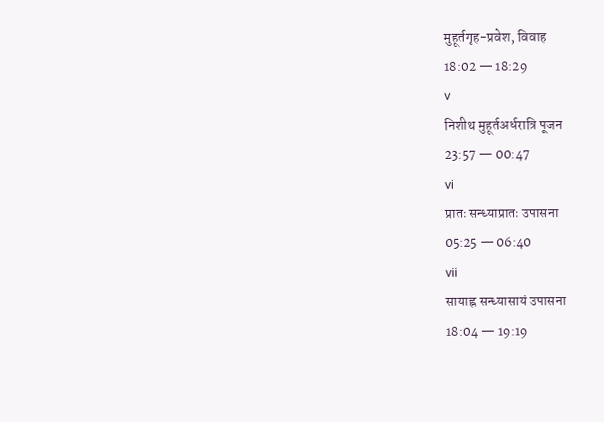मुहूर्तगृह-प्रवेश, विवाह
18:02 — 18:29
v
निशीथ मुहूर्तअर्धरात्रि पूजन
23:57 — 00:47
vi
प्रातः सन्ध्याप्रातः उपासना
05:25 — 06:40
vii
सायाह्न सन्ध्यासायं उपासना
18:04 — 19:19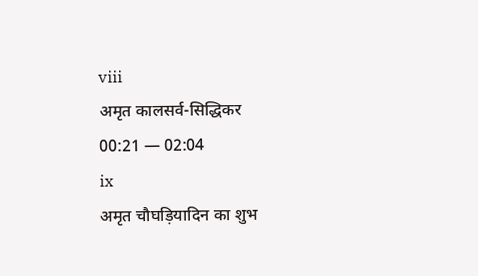viii
अमृत कालसर्व-सिद्धिकर
00:21 — 02:04
ix
अमृत चौघड़ियादिन का शुभ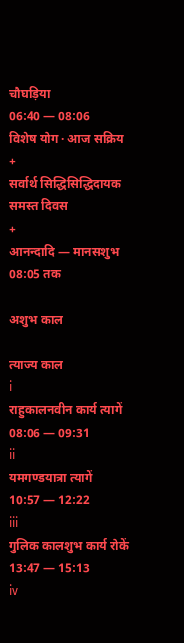चौघड़िया
06:40 — 08:06
विशेष योग · आज सक्रिय
+
सर्वार्थ सिद्धिसिद्धिदायक
समस्त दिवस
+
आनन्दादि — मानसशुभ
08:05 तक

अशुभ काल

त्याज्य काल
i
राहुकालनवीन कार्य त्यागें
08:06 — 09:31
ii
यमगण्डयात्रा त्यागें
10:57 — 12:22
iii
गुलिक कालशुभ कार्य रोकें
13:47 — 15:13
iv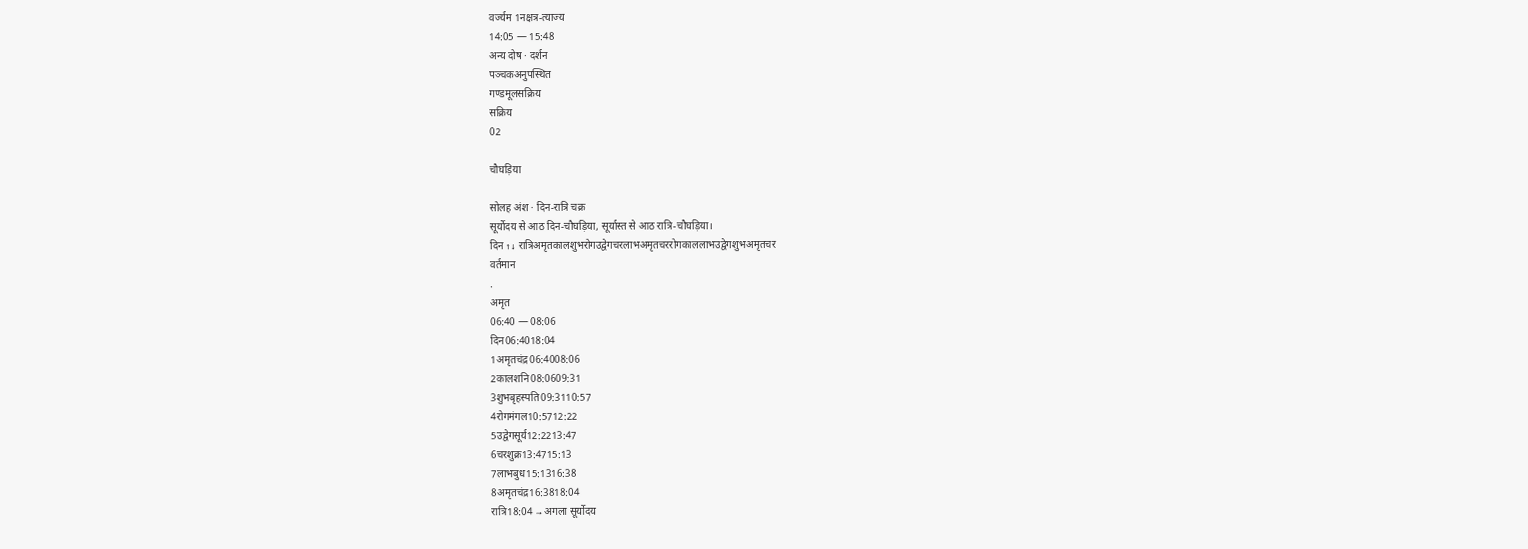वर्ज्यम 1नक्षत्र-त्याज्य
14:05 — 15:48
अन्य दोष · दर्शन
पञ्चकअनुपस्थित
गण्डमूलसक्रिय
सक्रिय
02

चौघड़िया

सोलह अंश · दिन-रात्रि चक्र
सूर्योदय से आठ दिन-चौघड़िया, सूर्यास्त से आठ रात्रि-चौघड़िया।
दिन ↑↓ रात्रिअमृतकालशुभरोगउद्वेगचरलाभअमृतचररोगकाललाभउद्वेगशुभअमृतचर
वर्तमान
.
अमृत
06:40 — 08:06
दिन06:4018:04
1अमृतचंद्र06:4008:06
2कालशनि08:0609:31
3शुभबृहस्पति09:3110:57
4रोगमंगल10:5712:22
5उद्वेगसूर्य12:2213:47
6चरशुक्र13:4715:13
7लाभबुध15:1316:38
8अमृतचंद्र16:3818:04
रात्रि18:04 → अगला सूर्योदय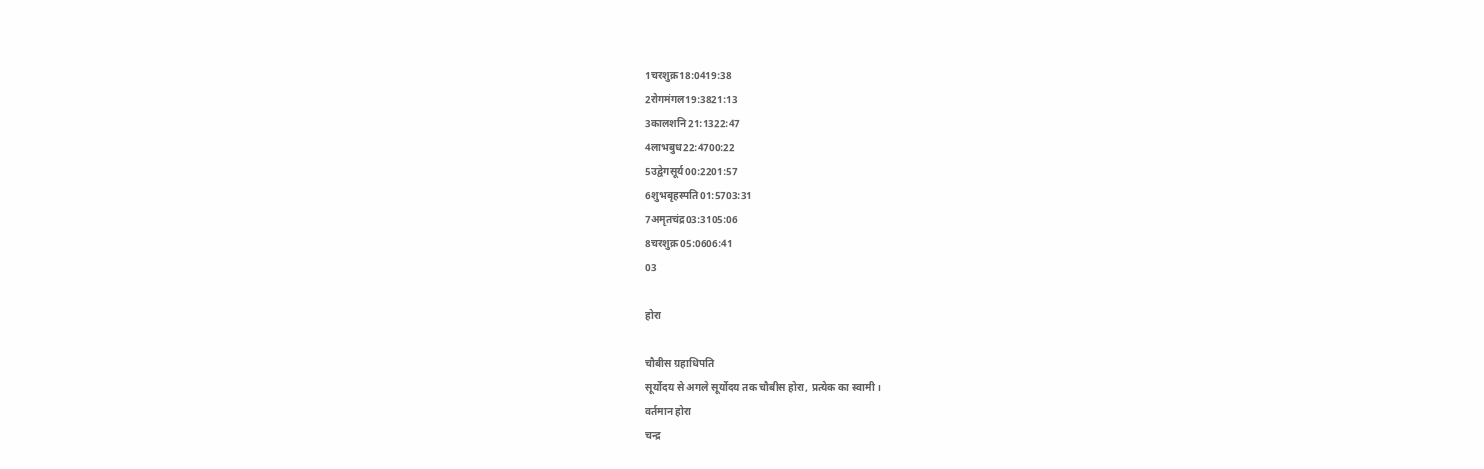1चरशुक्र18:0419:38
2रोगमंगल19:3821:13
3कालशनि21:1322:47
4लाभबुध22:4700:22
5उद्वेगसूर्य00:2201:57
6शुभबृहस्पति01:5703:31
7अमृतचंद्र03:3105:06
8चरशुक्र05:0606:41
03

होरा

चौबीस ग्रहाधिपति
सूर्योदय से अगले सूर्योदय तक चौबीस होरा, प्रत्येक का स्वामी।
वर्तमान होरा
चन्द्र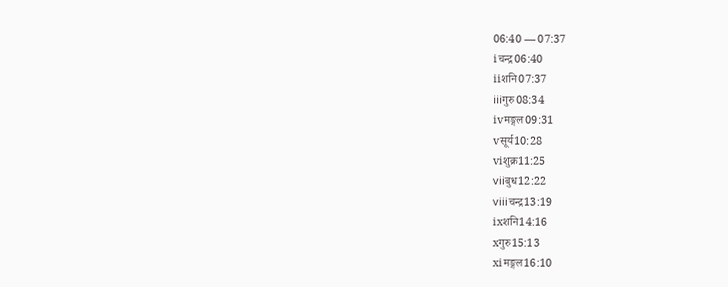06:40 — 07:37
iचन्द्र06:40
iiशनि07:37
iiiगुरु08:34
ivमङ्गल09:31
vसूर्य10:28
viशुक्र11:25
viiबुध12:22
viiiचन्द्र13:19
ixशनि14:16
xगुरु15:13
xiमङ्गल16:10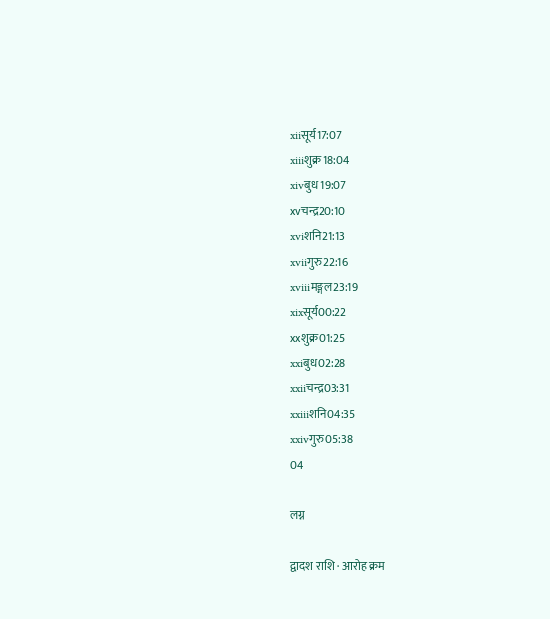xiiसूर्य17:07
xiiiशुक्र18:04
xivबुध19:07
xvचन्द्र20:10
xviशनि21:13
xviiगुरु22:16
xviiiमङ्गल23:19
xixसूर्य00:22
xxशुक्र01:25
xxiबुध02:28
xxiiचन्द्र03:31
xxiiiशनि04:35
xxivगुरु05:38
04

लग्न

द्वादश राशि · आरोह क्रम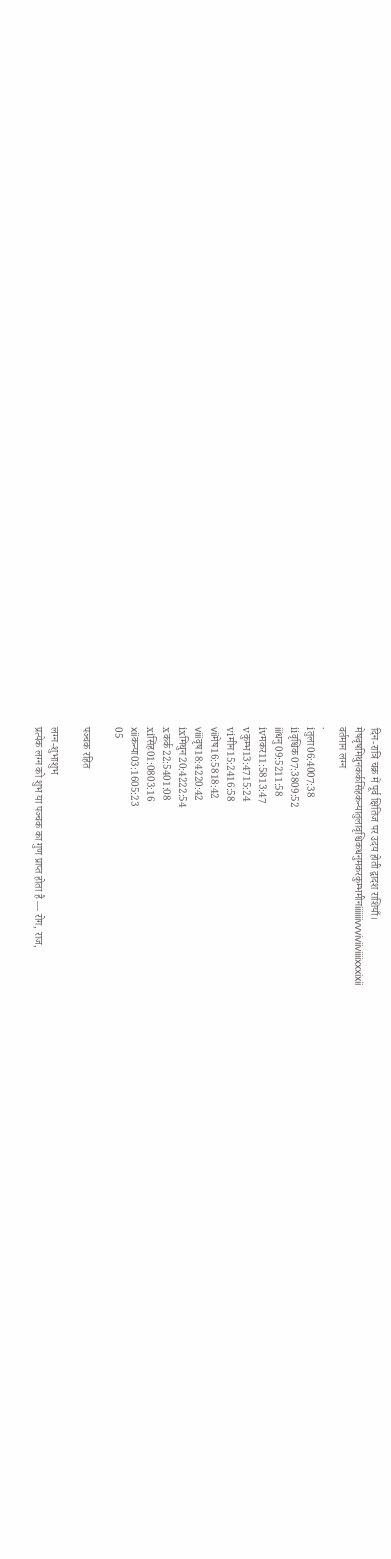दिन-रात्रि चक्र में पूर्व क्षितिज पर उदय होती द्वादश राशियाँ।
मेषवृषमिथुनकर्कसिंहकन्यातुलावृश्चिकधनुमकरकुम्भमीनiiiiiiivvviviiviiiixxxixii
वर्तमान लग्न
.
iतुला06:4007:38
iiवृश्चिक07:3809:52
iiiधनु09:5211:58
ivमकर11:5813:47
vकुम्भ13:4715:24
viमीन15:2416:58
viiमेष16:5818:42
viiiवृष18:4220:42
ixमिथुन20:4222:54
xकर्क22:5401:08
xiसिंह01:0803:16
xiiकन्या03:1605:23
05

पञ्चक रहित

लग्न-शुभाशुभ
प्रत्येक लग्न को शुभ या पञ्चक का गुण प्राप्त होता है — रोग, राज,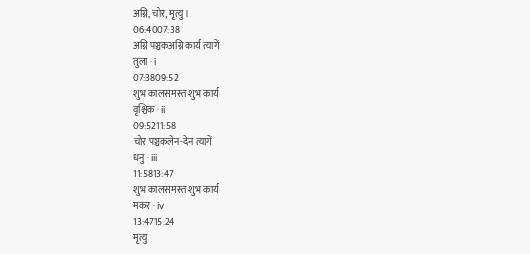अग्नि, चोर, मृत्यु।
06:4007:38
अग्नि पञ्चकअग्नि कार्य त्यागें
तुला · i
07:3809:52
शुभ कालसमस्त शुभ कार्य
वृश्चिक · ii
09:5211:58
चोर पञ्चकलेन-देन त्यागें
धनु · iii
11:5813:47
शुभ कालसमस्त शुभ कार्य
मकर · iv
13:4715:24
मृत्यु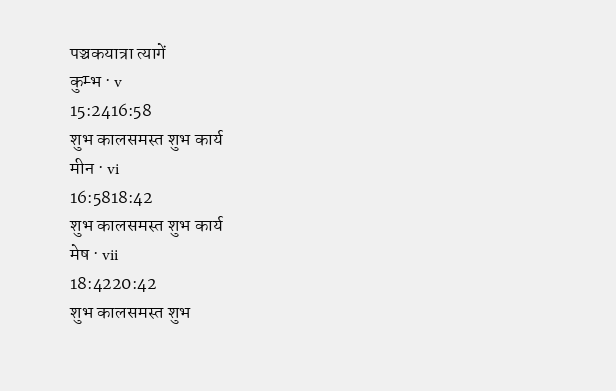पञ्चकयात्रा त्यागें
कुम्भ · v
15:2416:58
शुभ कालसमस्त शुभ कार्य
मीन · vi
16:5818:42
शुभ कालसमस्त शुभ कार्य
मेष · vii
18:4220:42
शुभ कालसमस्त शुभ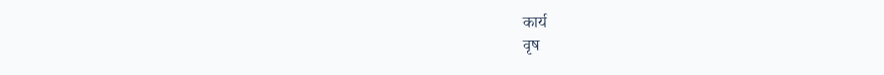कार्य
वृष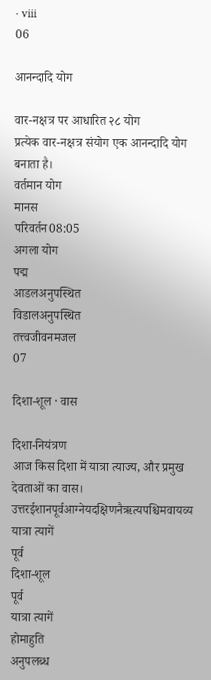· viii
06

आनन्दादि योग

वार-नक्षत्र पर आधारित २८ योग
प्रत्येक वार-नक्षत्र संयोग एक आनन्दादि योग बनाता है।
वर्तमान योग
मानस
परिवर्तन08:05
अगला योग
पद्म
आडलअनुपस्थित
विडालअनुपस्थित
तत्त्वजीवनमजल
07

दिशा-शूल · वास

दिशा-नियंत्रण
आज किस दिशा में यात्रा त्याज्य, और प्रमुख देवताओं का वास।
उत्तरईशानपूर्वआग्नेयदक्षिणनैऋत्यपश्चिमवायव्य
यात्रा त्यागें
पूर्व
दिशा-शूल
पूर्व
यात्रा त्यागें
होमाहुति
अनुपलब्ध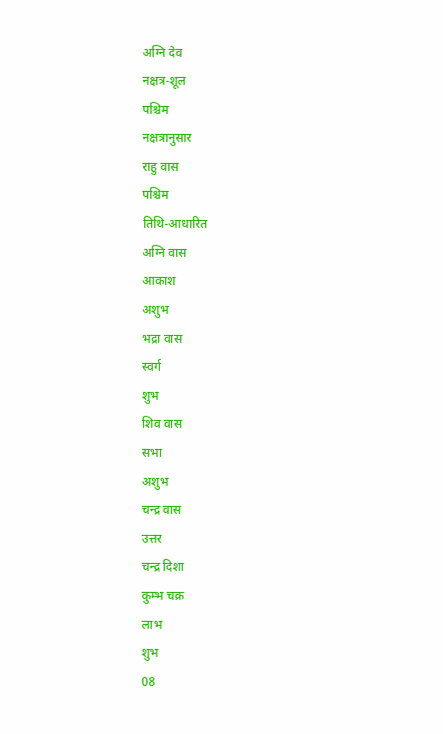अग्नि देव
नक्षत्र-शूल
पश्चिम
नक्षत्रानुसार
राहु वास
पश्चिम
तिथि-आधारित
अग्नि वास
आकाश
अशुभ
भद्रा वास
स्वर्ग
शुभ
शिव वास
सभा
अशुभ
चन्द्र वास
उत्तर
चन्द्र दिशा
कुम्भ चक्र
लाभ
शुभ
08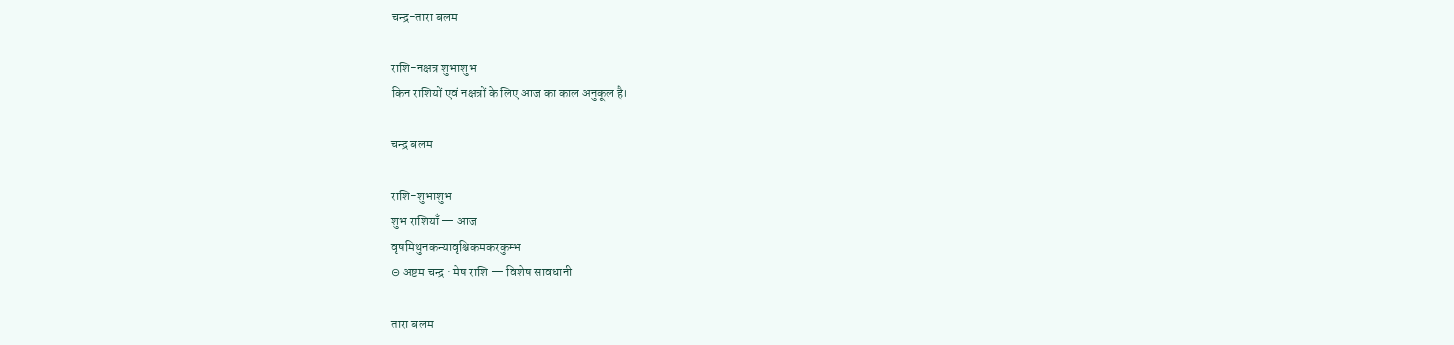चन्द्र-तारा बलम

राशि-नक्षत्र शुभाशुभ
किन राशियों एवं नक्षत्रों के लिए आज का काल अनुकूल है।

चन्द्र बलम

राशि-शुभाशुभ
शुभ राशियाँ — आज
वृषमिथुनकन्यावृश्चिकमकरकुम्भ
⊝ अष्टम चन्द्र · मेष राशि — विशेष सावधानी

तारा बलम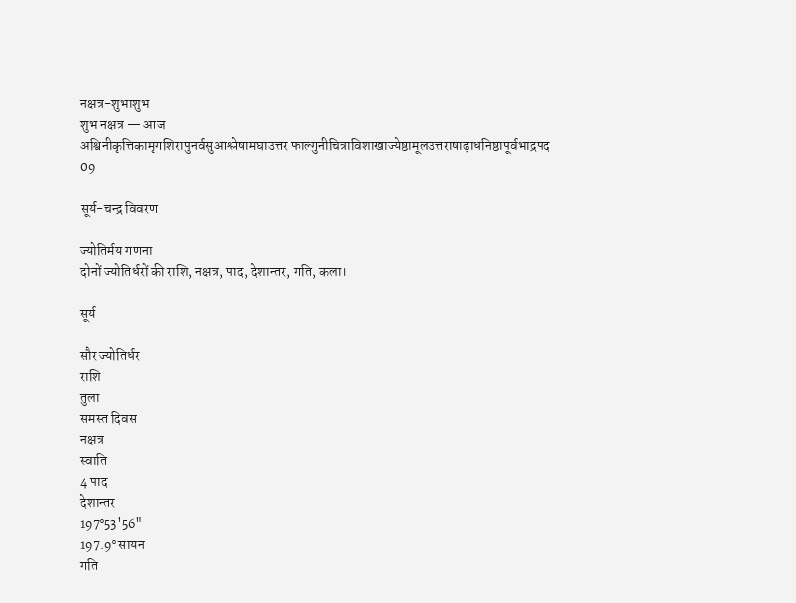नक्षत्र-शुभाशुभ
शुभ नक्षत्र — आज
अश्विनीकृत्तिकामृगशिरापुनर्वसुआश्लेषामघाउत्तर फाल्गुनीचित्राविशाखाज्येष्ठामूलउत्तराषाढ़ाधनिष्ठापूर्वभाद्रपद
09

सूर्य-चन्द्र विवरण

ज्योतिर्मय गणना
दोनों ज्योतिर्धरों की राशि, नक्षत्र, पाद, देशान्तर, गति, कला।

सूर्य

सौर ज्योतिर्धर
राशि
तुला
समस्त दिवस
नक्षत्र
स्वाति
4 पाद
देशान्तर
197°53'56"
197.9° सायन
गति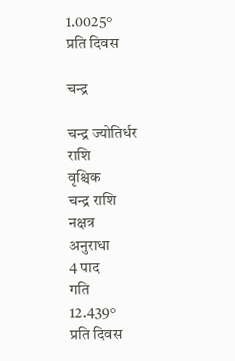1.0025°
प्रति दिवस

चन्द्र

चन्द्र ज्योतिर्धर
राशि
वृश्चिक
चन्द्र राशि
नक्षत्र
अनुराधा
4 पाद
गति
12.439°
प्रति दिवस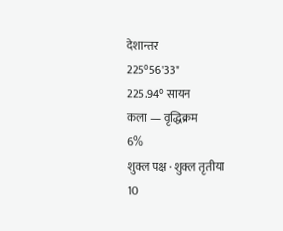देशान्तर
225°56'33"
225.94° सायन
कला — वृद्धिक्रम
6%
शुक्ल पक्ष · शुक्ल तृतीया
10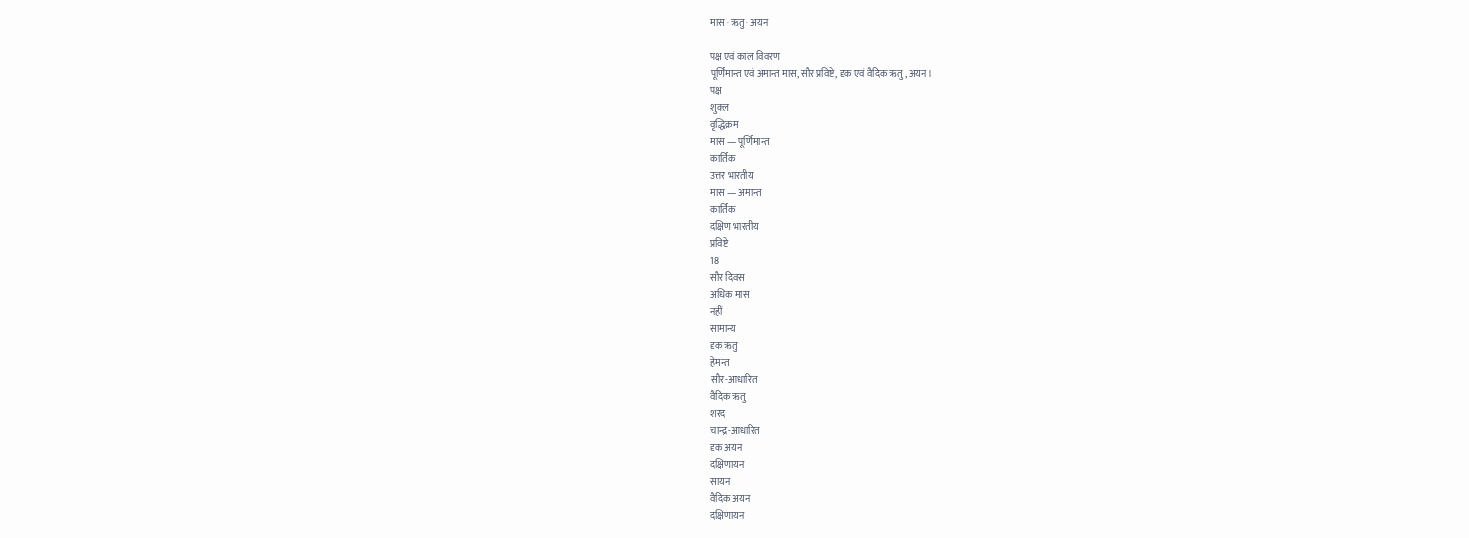मास · ऋतु · अयन

पक्ष एवं काल विवरण
पूर्णिमान्त एवं अमान्त मास, सौर प्रविष्टे, दृक एवं वैदिक ऋतु, अयन।
पक्ष
शुक्ल
वृद्धिक्रम
मास — पूर्णिमान्त
कार्तिक
उत्तर भारतीय
मास — अमान्त
कार्तिक
दक्षिण भारतीय
प्रविष्टे
18
सौर दिवस
अधिक मास
नहीं
सामान्य
दृक ऋतु
हेमन्त
सौर-आधारित
वैदिक ऋतु
शरद
चान्द्र-आधारित
दृक अयन
दक्षिणायन
सायन
वैदिक अयन
दक्षिणायन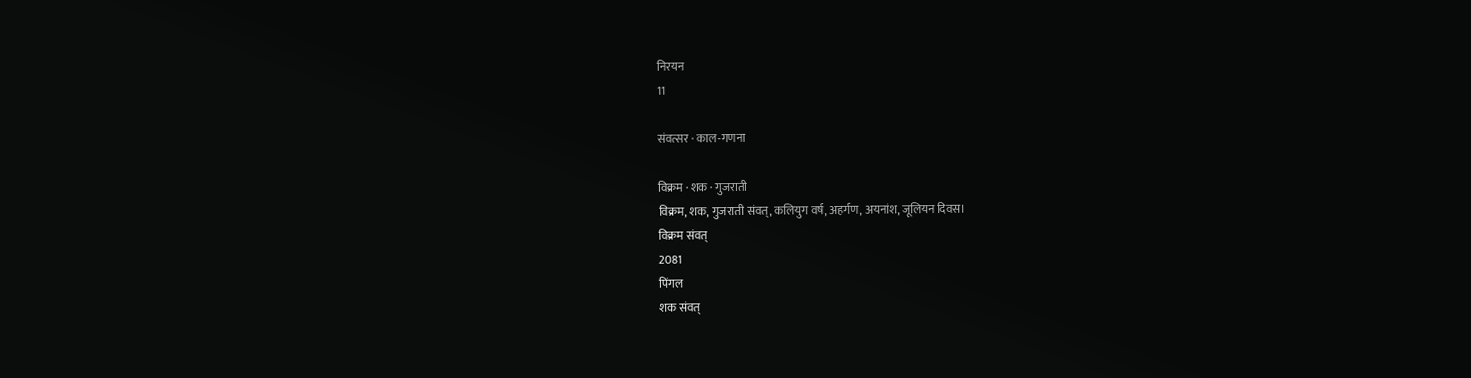निरयन
11

संवत्सर · काल-गणना

विक्रम · शक · गुजराती
विक्रम, शक, गुजराती संवत्, कलियुग वर्ष, अहर्गण, अयनांश, जूलियन दिवस।
विक्रम संवत्
2081
पिंगल
शक संवत्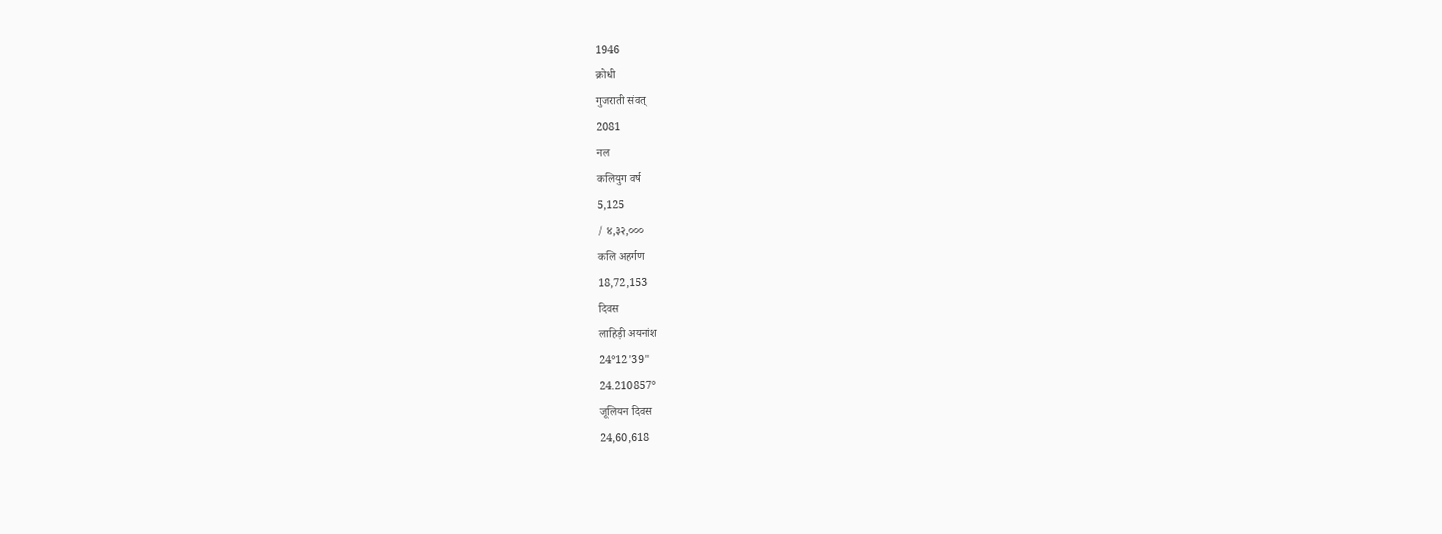1946
क्रोधी
गुजराती संवत्
2081
नल
कलियुग वर्ष
5,125
/ ४,३२,०००
कलि अहर्गण
18,72,153
दिवस
लाहिड़ी अयनांश
24°12'39"
24.210857°
जूलियन दिवस
24,60,618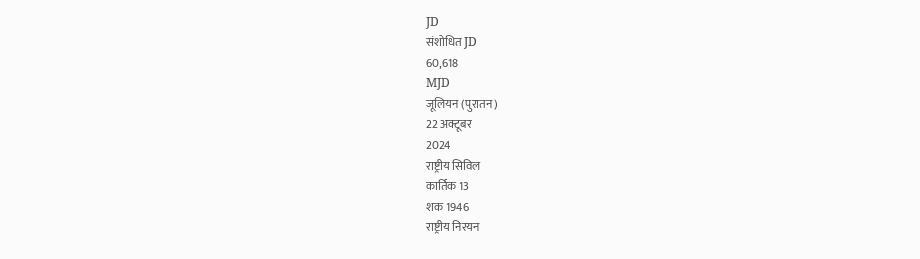JD
संशोधित JD
60,618
MJD
जूलियन (पुरातन)
22 अक्टूबर
2024
राष्ट्रीय सिविल
कार्तिक 13
शक 1946
राष्ट्रीय निरयन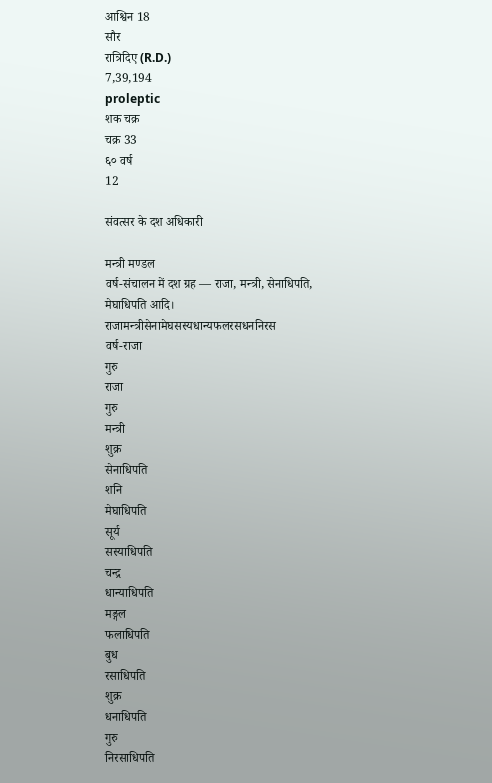आश्विन 18
सौर
रात्रिदिए (R.D.)
7,39,194
proleptic
शक चक्र
चक्र 33
६० वर्ष
12

संवत्सर के दश अधिकारी

मन्त्री मण्डल
वर्ष-संचालन में दश ग्रह — राजा, मन्त्री, सेनाधिपति, मेघाधिपति आदि।
राजामन्त्रीसेनामेघसस्यधान्यफलरसधननिरस
वर्ष-राजा
गुरु
राजा
गुरु
मन्त्री
शुक्र
सेनाधिपति
शनि
मेघाधिपति
सूर्य
सस्याधिपति
चन्द्र
धान्याधिपति
मङ्गल
फलाधिपति
बुध
रसाधिपति
शुक्र
धनाधिपति
गुरु
निरसाधिपति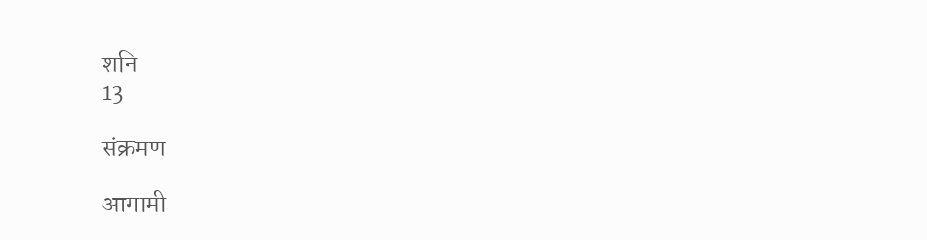शनि
13

संक्रमण

आगामी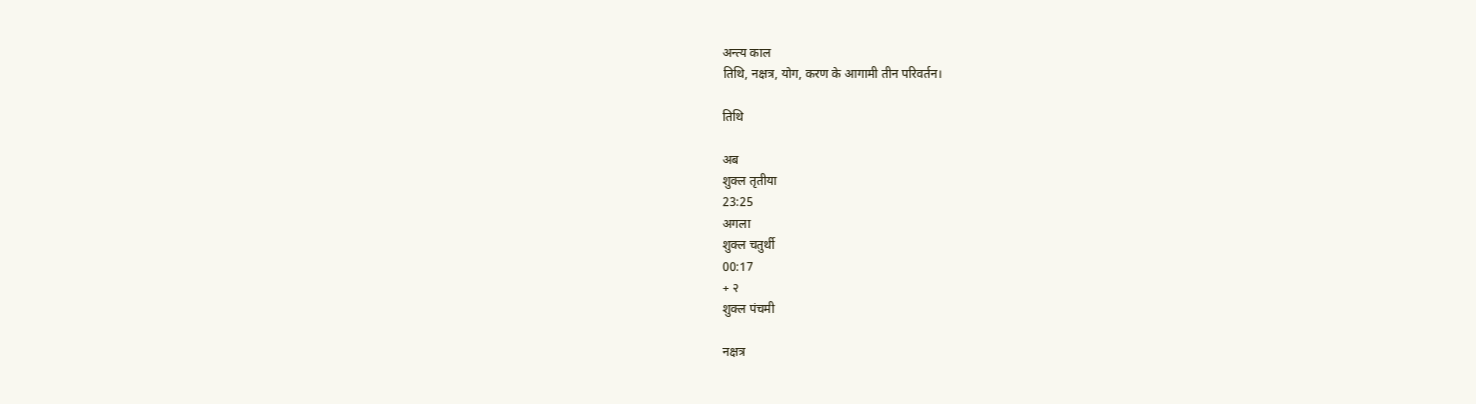अन्त्य काल
तिथि, नक्षत्र, योग, करण के आगामी तीन परिवर्तन।

तिथि

अब
शुक्ल तृतीया
23:25
अगला
शुक्ल चतुर्थी
00:17
+ २
शुक्ल पंचमी

नक्षत्र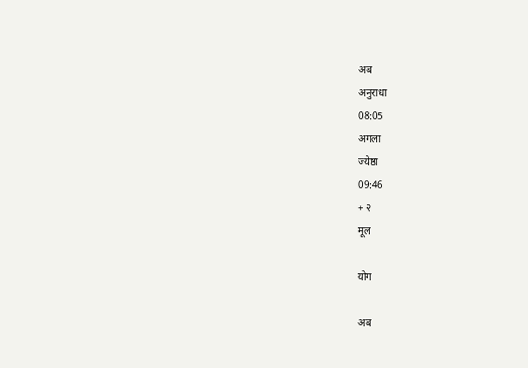अब
अनुराधा
08:05
अगला
ज्येष्ठा
09:46
+ २
मूल

योग

अब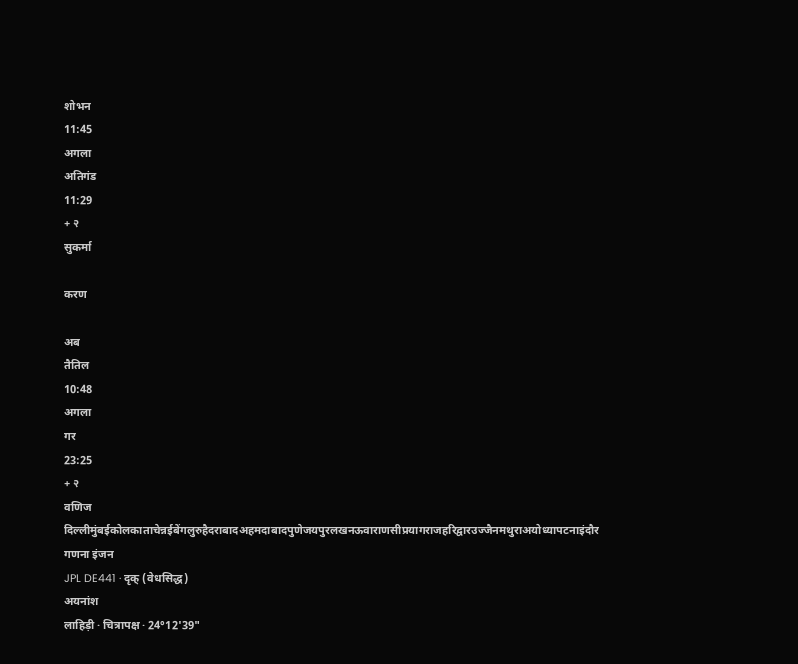शोभन
11:45
अगला
अतिगंड
11:29
+ २
सुकर्मा

करण

अब
तैतिल
10:48
अगला
गर
23:25
+ २
वणिज
दिल्लीमुंबईकोलकाताचेन्नईबेंगलुरुहैदराबादअहमदाबादपुणेजयपुरलखनऊवाराणसीप्रयागराजहरिद्वारउज्जैनमथुराअयोध्यापटनाइंदौर
गणना इंजन
JPL DE441 · दृक् (वेधसिद्ध)
अयनांश
लाहिड़ी · चित्रापक्ष · 24°12'39"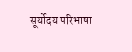सूर्योदय परिभाषा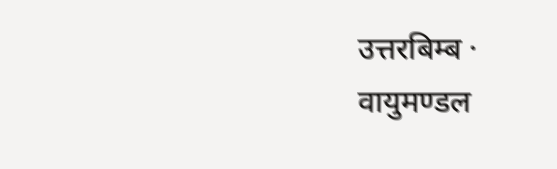उत्तरबिम्ब · वायुमण्डल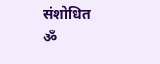संशोधित
ॐ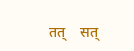तत्    सत्